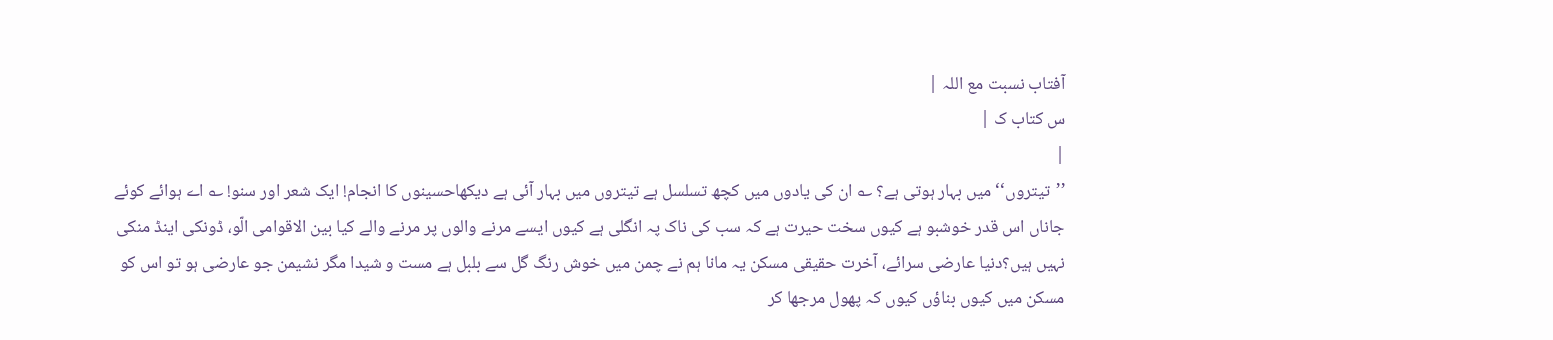آفتاب نسبت مع اللہ |
س کتاب ک |
|
’’تیتروں‘‘ میں بہار ہوتی ہے؟ ؎ ان کی یادوں میں کچھ تسلسل ہے تیتروں میں بہار آئی ہے دیکھاحسینوں کا انجام! ایک شعر اور سنو! ؎ اے ہوائے کوئے جاناں اس قدر خوشبو ہے کیوں سخت حیرت ہے کہ سب کی ناک پہ انگلی ہے کیوں ایسے مرنے والوں پر مرنے والے کیا بین الاقوامی الّو، ڈونکی اینڈ منکی نہیں ہیں؟دنیا عارضی سرائے، آخرت حقیقی مسکن یہ مانا ہم نے چمن میں خوش رنگ گل سے بلبل ہے مست و شیدا مگر نشیمن جو عارضی ہو تو اس کو مسکن میں کیوں بناؤں کیوں کہ پھول مرجھا کر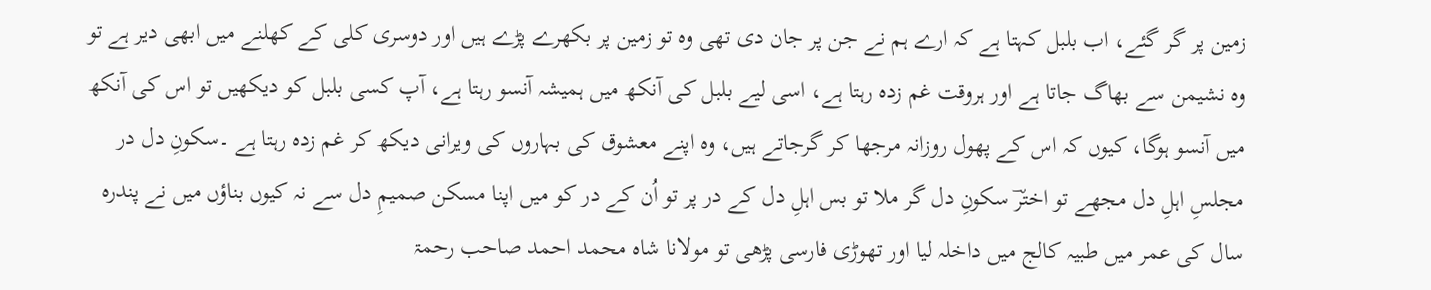زمین پر گر گئے، اب بلبل کہتا ہے کہ ارے ہم نے جن پر جان دی تھی وہ تو زمین پر بکھرے پڑے ہیں اور دوسری کلی کے کھلنے میں ابھی دیر ہے تو وہ نشیمن سے بھاگ جاتا ہے اور ہروقت غم زدہ رہتا ہے، اسی لیے بلبل کی آنکھ میں ہمیشہ آنسو رہتا ہے، آپ کسی بلبل کو دیکھیں تو اس کی آنکھ میں آنسو ہوگا، کیوں کہ اس کے پھول روزانہ مرجھا کر گرجاتے ہیں، وہ اپنے معشوق کی بہاروں کی ویرانی دیکھ کر غم زدہ رہتا ہے ۔سکونِ دل در مجلسِ اہلِ دل مجھے تو اخترؔ سکونِ دل گر ملا تو بس اہلِ دل کے در پر تو اُن کے در کو میں اپنا مسکن صمیمِ دل سے نہ کیوں بناؤں میں نے پندرہ سال کی عمر میں طبیہ کالج میں داخلہ لیا اور تھوڑی فارسی پڑھی تو مولانا شاہ محمد احمد صاحب رحمۃ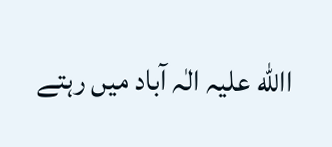االله علیہ الٰہ آباد میں رہتے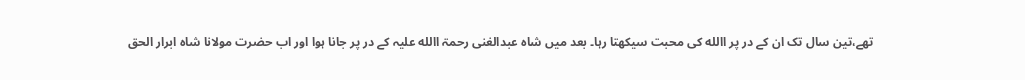تھے،تین سال تک ان کے در پر االله کی محبت سیکھتا رہا۔ بعد میں شاہ عبدالغنی رحمۃ االله علیہ کے در پر جانا ہوا اور اب حضرت مولانا شاہ ابرار الحق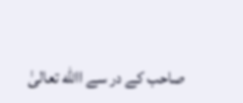صاحب کے در سے االله تعالیٰ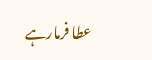عطا فرمارہے